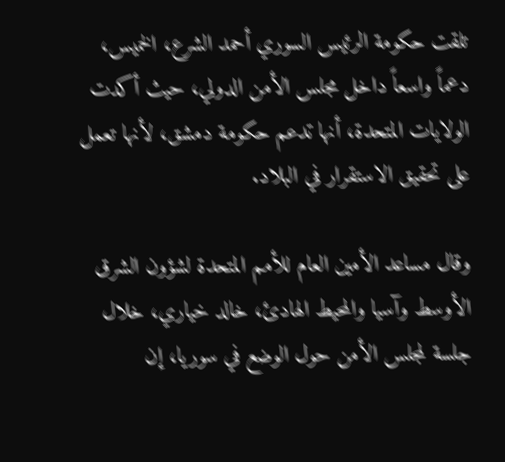تلقت حكومة الرئيس السوري أحمد الشرع، الخميس، دعماً واسعاً داخل مجلس الأمن الدولي، حيث أكدت الولايات المتحدة، أنها تدعم حكومة دمشق، لأنها تعمل على تحقيق الاستقرار في البلاد.

وقال مساعد الأمين العام للأمم المتحدة لشؤون الشرق الأوسط وآسيا والمحيط الهادئ، خالد خياري، خلال جلسة لمجلس الأمن حول الوضع في سوريا، إن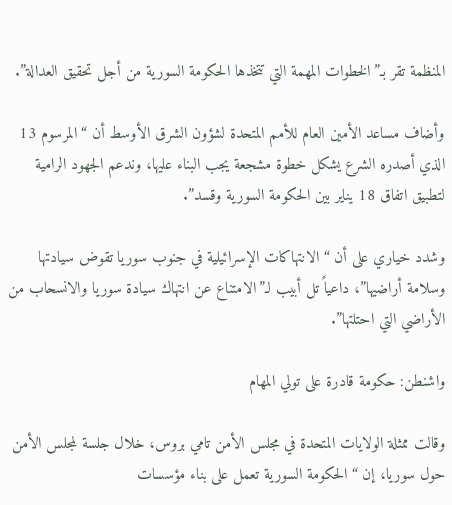المنظمة تقر بـ”الخطوات المهمة التي تتخذها الحكومة السورية من أجل تحقيق العدالة”.

وأضاف مساعد الأمين العام للأمم المتحدة لشؤون الشرق الأوسط أن “المرسوم 13 الذي أصدره الشرع يشكل خطوة مشجعة يجب البناء عليها، وندعم الجهود الرامية لتطبيق اتفاق 18 يناير بين الحكومة السورية وقسد”.

وشدد خياري على أن “الانتهاكات الإسرائيلية في جنوب سوريا تقوض سيادتها وسلامة أراضيها”، داعياً تل أبيب لـ”الامتناع عن انتهاك سيادة سوريا والانسحاب من الأراضي التي احتلتها”.

واشنطن: حكومة قادرة على تولي المهام

وقالت ممثلة الولايات المتحدة في مجلس الأمن تامي بروس، خلال جلسة لمجلس الأمن حول سوريا، إن “الحكومة السورية تعمل على بناء مؤسسات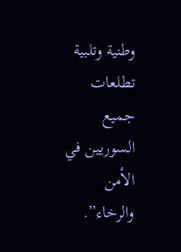وطنية وتلبية تطلعات جميع السوريين في الأمن والرخاء”.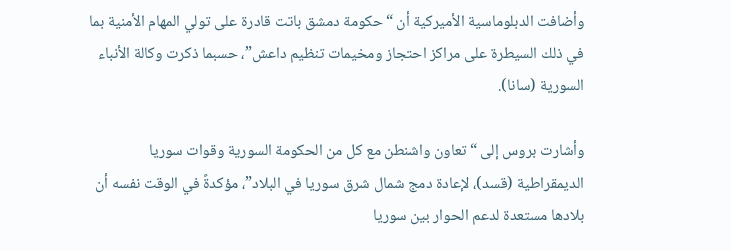وأضافت الدبلوماسية الأميركية أن “حكومة دمشق باتت قادرة على تولي المهام الأمنية بما في ذلك السيطرة على مراكز احتجاز ومخيمات تنظيم داعش”، حسبما ذكرت وكالة الأنباء السورية (سانا).

وأشارت بروس إلى “تعاون واشنطن مع كل من الحكومة السورية وقوات سوريا الديمقراطية (قسد)، لإعادة دمج شمال شرق سوريا في البلاد”، مؤكدةً في الوقت نفسه أن بلادها مستعدة لدعم الحوار بين سوريا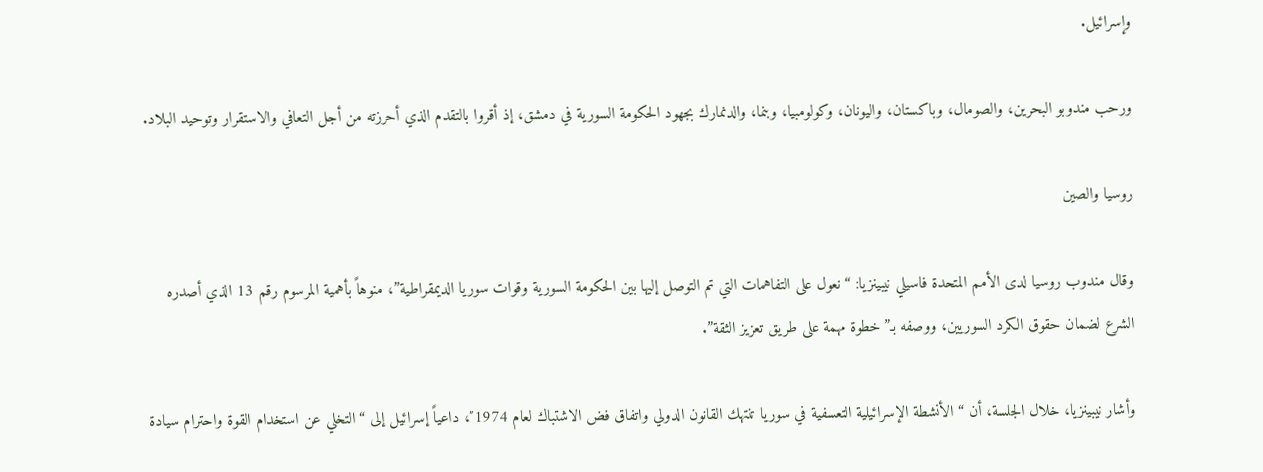وإسرائيل.

ورحب مندوبو البحرين، والصومال، وباكستان، واليونان، وكولومبيا، وبنما، والدنمارك بجهود الحكومة السورية في دمشق، إذ أقروا بالتقدم الذي أحرزته من أجل التعافي والاستقرار وتوحيد البلاد.

روسيا والصين

وقال مندوب روسيا لدى الأمم المتحدة فاسيلي نيبينزيا: “نعول على التفاهمات التي تم التوصل إليها بين الحكومة السورية وقوات سوريا الديمقراطية”، منوهاً بأهمية المرسوم رقم 13 الذي أصدره الشرع لضمان حقوق الكرد السوريين، ووصفه بـ”خطوة مهمة على طريق تعزيز الثقة”.

وأشار نيبينزيا، خلال الجلسة، أن “الأنشطة الإسرائيلية التعسفية في سوريا تنتهك القانون الدولي واتفاق فض الاشتباك لعام 1974″، داعياً إسرائيل إلى “التخلي عن استخدام القوة واحترام سيادة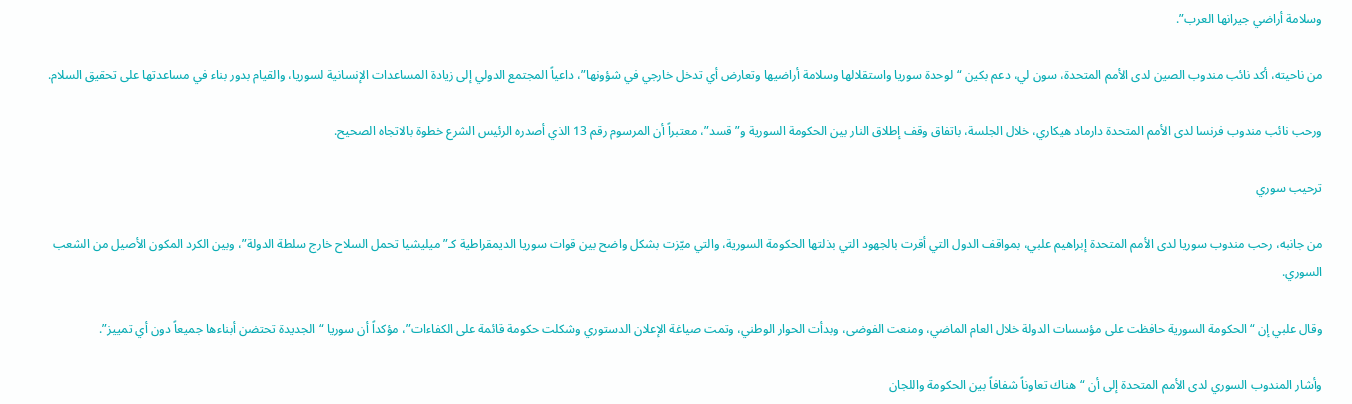وسلامة أراضي جيرانها العرب”.

من ناحيته، أكد نائب مندوب الصين لدى الأمم المتحدة، سون لي، دعم بكين “لوحدة سوريا واستقلالها وسلامة أراضيها وتعارض أي تدخل خارجي في شؤونها”، داعياً المجتمع الدولي إلى زيادة المساعدات الإنسانية لسوريا، والقيام بدور بناء في مساعدتها على تحقيق السلام.

ورحب نائب مندوب فرنسا لدى الأمم المتحدة دارماد هيكاري، خلال الجلسة، باتفاق وقف إطلاق النار بين الحكومة السورية و”قسد”، معتبراً أن المرسوم رقم 13 الذي أصدره الرئيس الشرع خطوة بالاتجاه الصحيح.

ترحيب سوري

من جانبه، رحب مندوب سوريا لدى الأمم المتحدة إبراهيم علبي، بمواقف الدول التي أقرت بالجهود التي بذلتها الحكومة السورية، والتي ميّزت بشكل واضح بين قوات سوريا الديمقراطية كـ”ميليشيا تحمل السلاح خارج سلطة الدولة”، وبين الكرد المكون الأصيل من الشعب السوري.

وقال علبي إن “الحكومة السورية حافظت على مؤسسات الدولة خلال العام الماضي، ومنعت الفوضى، وبدأت الحوار الوطني، وتمت صياغة الإعلان الدستوري وشكلت حكومة قائمة على الكفاءات”، مؤكداً أن سوريا “الجديدة تحتضن أبناءها جميعاً دون أي تمييز”.

وأشار المندوب السوري لدى الأمم المتحدة إلى أن “هناك تعاوناً شفافاً بين الحكومة واللجان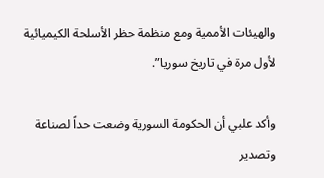والهيئات الأممية ومع منظمة حظر الأسلحة الكيميائية لأول مرة في تاريخ سوريا”.

وأكد علبي أن الحكومة السورية وضعت حداً لصناعة وتصدير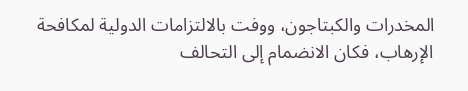المخدرات والكبتاجون، ووفت بالالتزامات الدولية لمكافحة الإرهاب، فكان الانضمام إلى التحالف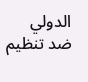الدولي ضد تنظيم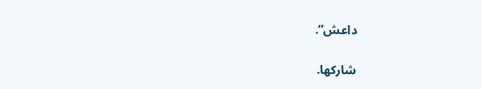داعش”.

شاركها.